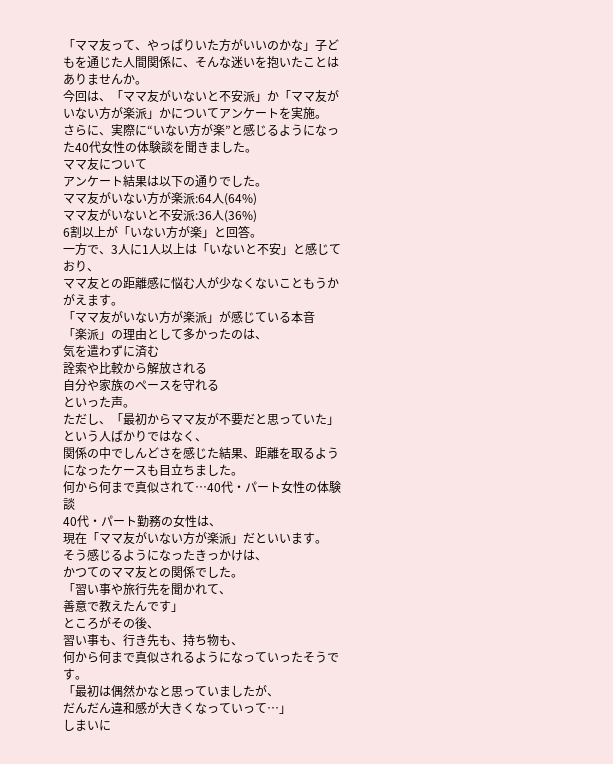「ママ友って、やっぱりいた方がいいのかな」子どもを通じた人間関係に、そんな迷いを抱いたことはありませんか。
今回は、「ママ友がいないと不安派」か「ママ友がいない方が楽派」かについてアンケートを実施。
さらに、実際に“いない方が楽”と感じるようになった40代女性の体験談を聞きました。
ママ友について
アンケート結果は以下の通りでした。
ママ友がいない方が楽派:64人(64%)
ママ友がいないと不安派:36人(36%)
6割以上が「いない方が楽」と回答。
一方で、3人に1人以上は「いないと不安」と感じており、
ママ友との距離感に悩む人が少なくないこともうかがえます。
「ママ友がいない方が楽派」が感じている本音
「楽派」の理由として多かったのは、
気を遣わずに済む
詮索や比較から解放される
自分や家族のペースを守れる
といった声。
ただし、「最初からママ友が不要だと思っていた」という人ばかりではなく、
関係の中でしんどさを感じた結果、距離を取るようになったケースも目立ちました。
何から何まで真似されて…40代・パート女性の体験談
40代・パート勤務の女性は、
現在「ママ友がいない方が楽派」だといいます。
そう感じるようになったきっかけは、
かつてのママ友との関係でした。
「習い事や旅行先を聞かれて、
善意で教えたんです」
ところがその後、
習い事も、行き先も、持ち物も、
何から何まで真似されるようになっていったそうです。
「最初は偶然かなと思っていましたが、
だんだん違和感が大きくなっていって…」
しまいに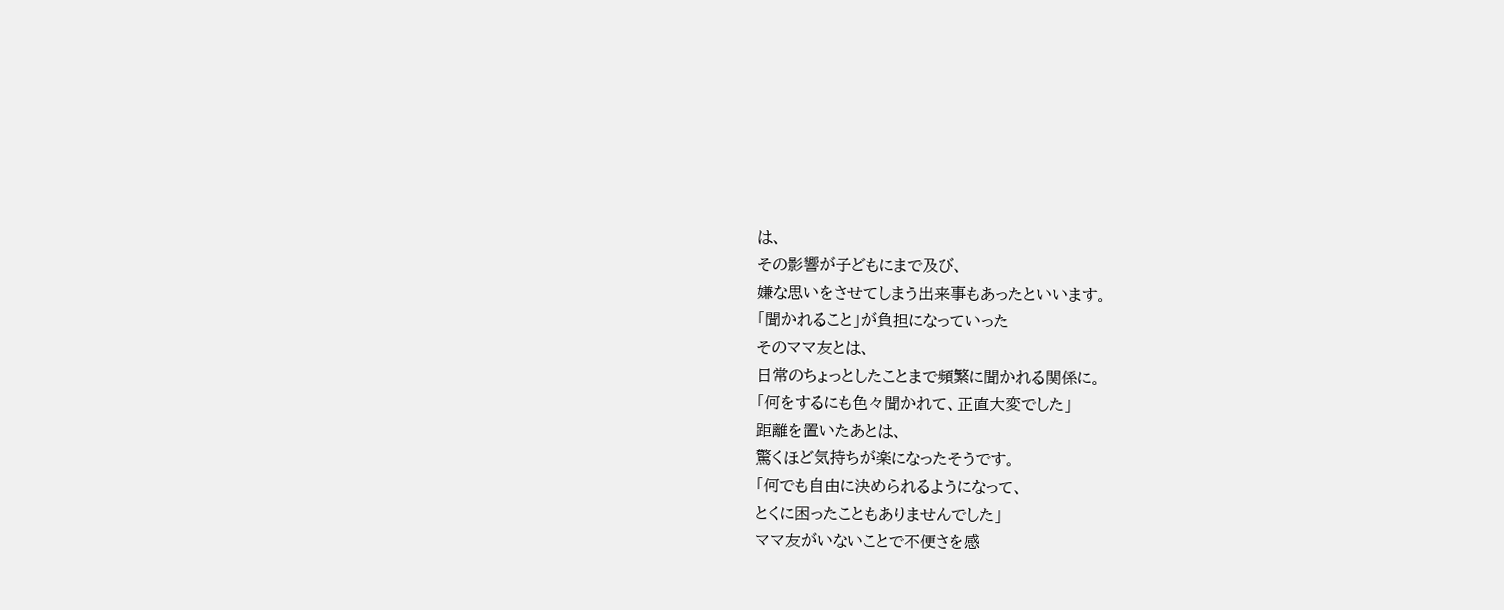は、
その影響が子どもにまで及び、
嫌な思いをさせてしまう出来事もあったといいます。
「聞かれること」が負担になっていった
そのママ友とは、
日常のちょっとしたことまで頻繁に聞かれる関係に。
「何をするにも色々聞かれて、正直大変でした」
距離を置いたあとは、
驚くほど気持ちが楽になったそうです。
「何でも自由に決められるようになって、
とくに困ったこともありませんでした」
ママ友がいないことで不便さを感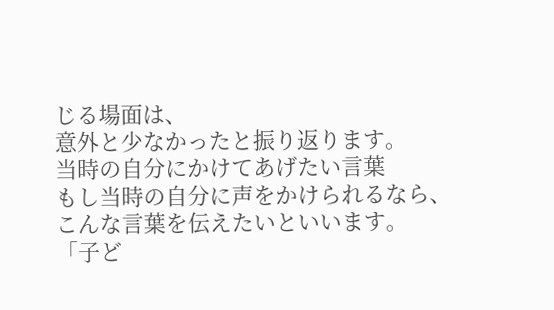じる場面は、
意外と少なかったと振り返ります。
当時の自分にかけてあげたい言葉
もし当時の自分に声をかけられるなら、
こんな言葉を伝えたいといいます。
「子ど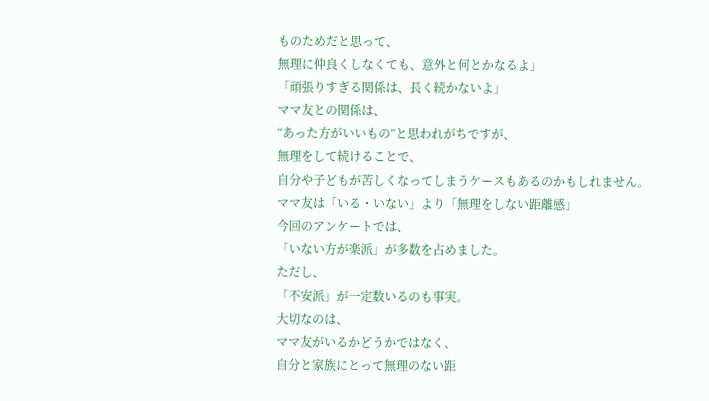ものためだと思って、
無理に仲良くしなくても、意外と何とかなるよ」
「頑張りすぎる関係は、長く続かないよ」
ママ友との関係は、
“あった方がいいもの”と思われがちですが、
無理をして続けることで、
自分や子どもが苦しくなってしまうケースもあるのかもしれません。
ママ友は「いる・いない」より「無理をしない距離感」
今回のアンケートでは、
「いない方が楽派」が多数を占めました。
ただし、
「不安派」が一定数いるのも事実。
大切なのは、
ママ友がいるかどうかではなく、
自分と家族にとって無理のない距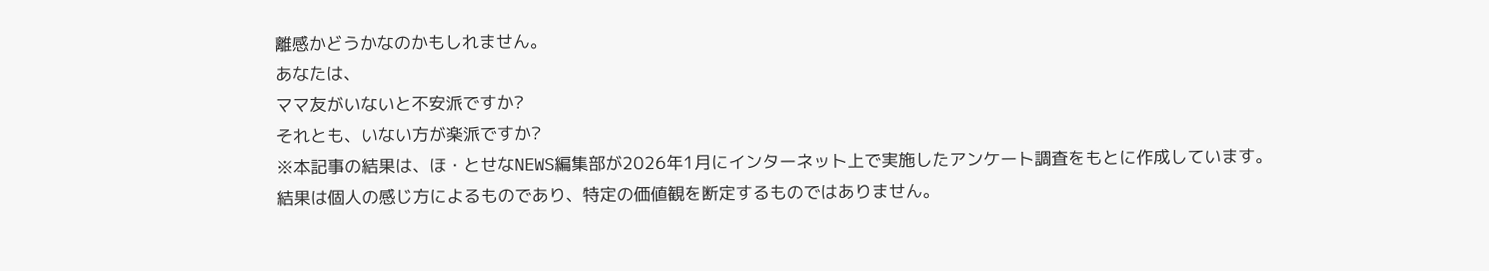離感かどうかなのかもしれません。
あなたは、
ママ友がいないと不安派ですか?
それとも、いない方が楽派ですか?
※本記事の結果は、ほ・とせなNEWS編集部が2026年1月にインターネット上で実施したアンケート調査をもとに作成しています。
結果は個人の感じ方によるものであり、特定の価値観を断定するものではありません。